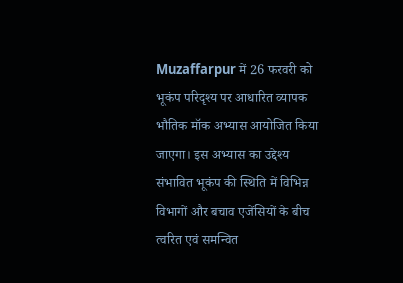Muzaffarpur में 26 फरवरी को भूकंप परिदृश्य पर आधारित व्यापक भौतिक मॉक अभ्यास आयोजित किया जाएगा। इस अभ्यास का उद्देश्य संभावित भूकंप की स्थिति में विभिन्न विभागों और बचाव एजेंसियों के बीच त्वरित एवं समन्वित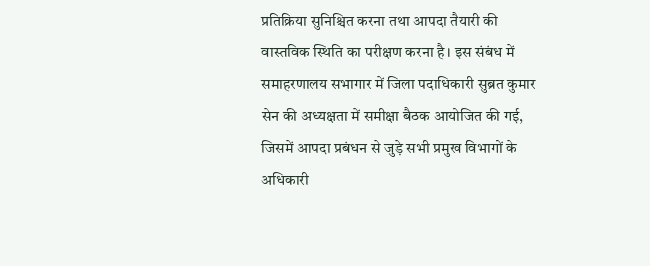प्रतिक्रिया सुनिश्चित करना तथा आपदा तैयारी की वास्तविक स्थिति का परीक्षण करना है। इस संबंध में समाहरणालय सभागार में जिला पदाधिकारी सुब्रत कुमार सेन की अध्यक्षता में समीक्षा बैठक आयोजित की गई, जिसमें आपदा प्रबंधन से जुड़े सभी प्रमुख विभागों के अधिकारी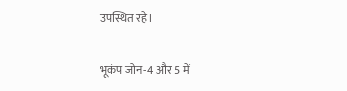उपस्थित रहे।

भूकंप जोन-4 और 5 में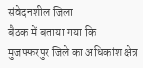संवेदनशील जिला
बैठक में बताया गया कि मुजफ्फरपुर जिले का अधिकांश क्षेत्र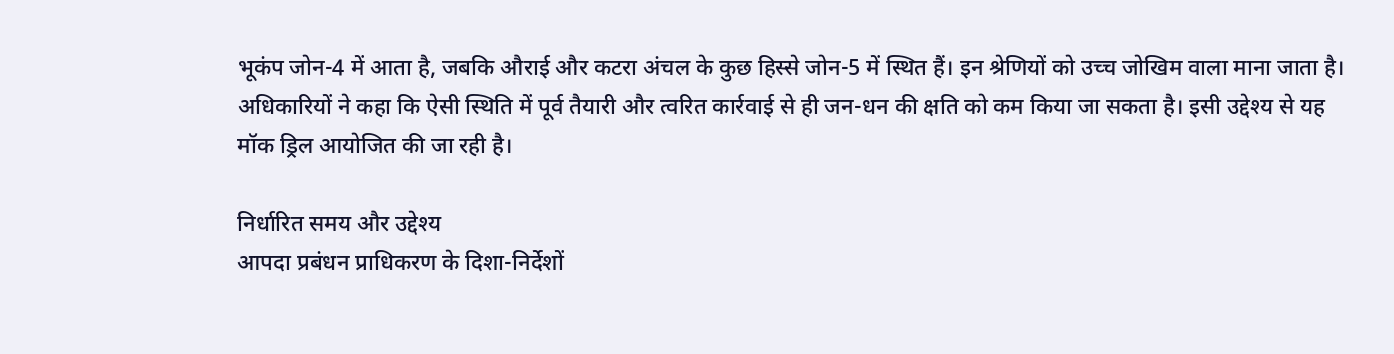भूकंप जोन-4 में आता है, जबकि औराई और कटरा अंचल के कुछ हिस्से जोन-5 में स्थित हैं। इन श्रेणियों को उच्च जोखिम वाला माना जाता है। अधिकारियों ने कहा कि ऐसी स्थिति में पूर्व तैयारी और त्वरित कार्रवाई से ही जन-धन की क्षति को कम किया जा सकता है। इसी उद्देश्य से यह मॉक ड्रिल आयोजित की जा रही है।

निर्धारित समय और उद्देश्य
आपदा प्रबंधन प्राधिकरण के दिशा-निर्देशों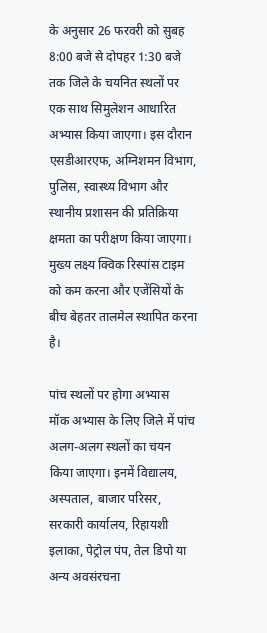के अनुसार 26 फरवरी को सुबह 8:00 बजे से दोपहर 1:30 बजे तक जिले के चयनित स्थलों पर एक साथ सिमुलेशन आधारित अभ्यास किया जाएगा। इस दौरान एसडीआरएफ, अग्निशमन विभाग, पुलिस, स्वास्थ्य विभाग और स्थानीय प्रशासन की प्रतिक्रिया क्षमता का परीक्षण किया जाएगा। मुख्य लक्ष्य क्विक रिस्पांस टाइम को कम करना और एजेंसियों के बीच बेहतर तालमेल स्थापित करना है।

पांच स्थलों पर होगा अभ्यास
मॉक अभ्यास के लिए जिले में पांच अलग-अलग स्थलों का चयन किया जाएगा। इनमें विद्यालय, अस्पताल, बाजार परिसर, सरकारी कार्यालय, रिहायशी इलाका, पेट्रोल पंप, तेल डिपो या अन्य अवसंरचना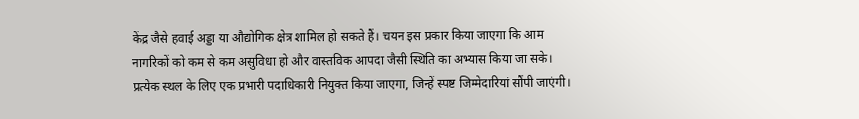केंद्र जैसे हवाई अड्डा या औद्योगिक क्षेत्र शामिल हो सकते हैं। चयन इस प्रकार किया जाएगा कि आम नागरिकों को कम से कम असुविधा हो और वास्तविक आपदा जैसी स्थिति का अभ्यास किया जा सके। प्रत्येक स्थल के लिए एक प्रभारी पदाधिकारी नियुक्त किया जाएगा, जिन्हें स्पष्ट जिम्मेदारियां सौंपी जाएंगी।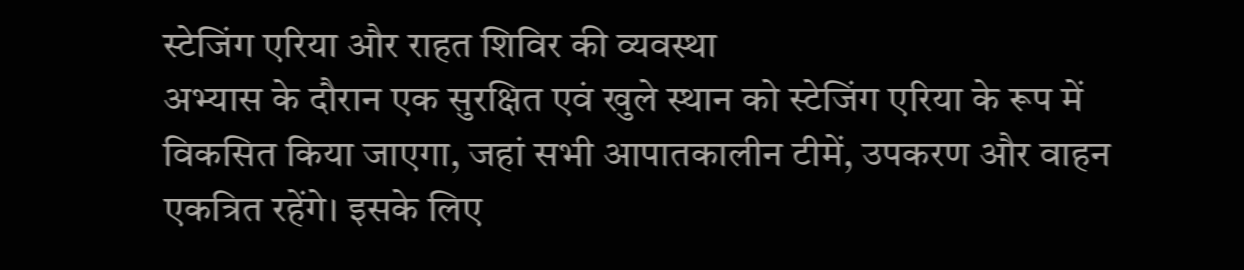स्टेजिंग एरिया और राहत शिविर की व्यवस्था
अभ्यास के दौरान एक सुरक्षित एवं खुले स्थान को स्टेजिंग एरिया के रूप में विकसित किया जाएगा, जहां सभी आपातकालीन टीमें, उपकरण और वाहन एकत्रित रहेंगे। इसके लिए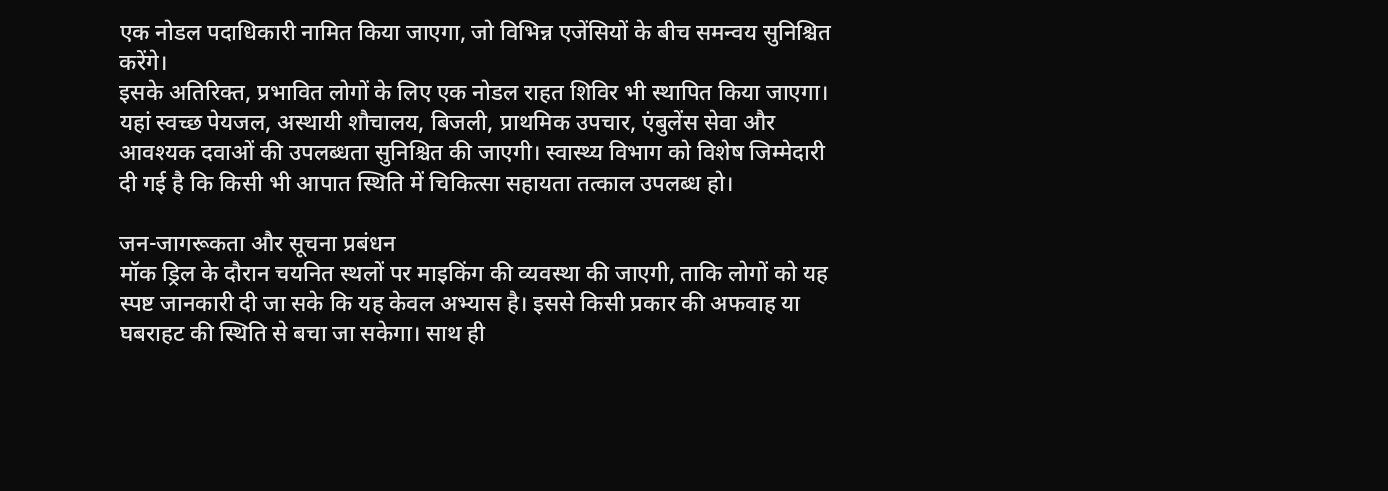एक नोडल पदाधिकारी नामित किया जाएगा, जो विभिन्न एजेंसियों के बीच समन्वय सुनिश्चित करेंगे।
इसके अतिरिक्त, प्रभावित लोगों के लिए एक नोडल राहत शिविर भी स्थापित किया जाएगा। यहां स्वच्छ पेयजल, अस्थायी शौचालय, बिजली, प्राथमिक उपचार, एंबुलेंस सेवा और आवश्यक दवाओं की उपलब्धता सुनिश्चित की जाएगी। स्वास्थ्य विभाग को विशेष जिम्मेदारी दी गई है कि किसी भी आपात स्थिति में चिकित्सा सहायता तत्काल उपलब्ध हो।

जन-जागरूकता और सूचना प्रबंधन
मॉक ड्रिल के दौरान चयनित स्थलों पर माइकिंग की व्यवस्था की जाएगी, ताकि लोगों को यह स्पष्ट जानकारी दी जा सके कि यह केवल अभ्यास है। इससे किसी प्रकार की अफवाह या घबराहट की स्थिति से बचा जा सकेगा। साथ ही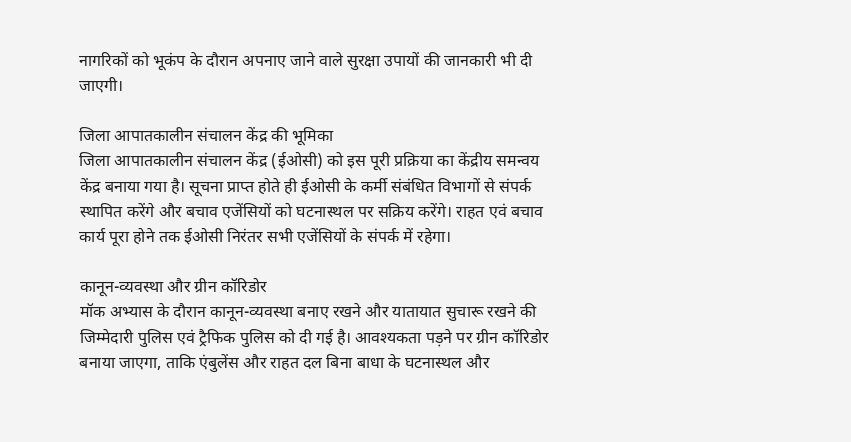नागरिकों को भूकंप के दौरान अपनाए जाने वाले सुरक्षा उपायों की जानकारी भी दी जाएगी।

जिला आपातकालीन संचालन केंद्र की भूमिका
जिला आपातकालीन संचालन केंद्र (ईओसी) को इस पूरी प्रक्रिया का केंद्रीय समन्वय केंद्र बनाया गया है। सूचना प्राप्त होते ही ईओसी के कर्मी संबंधित विभागों से संपर्क स्थापित करेंगे और बचाव एजेंसियों को घटनास्थल पर सक्रिय करेंगे। राहत एवं बचाव कार्य पूरा होने तक ईओसी निरंतर सभी एजेंसियों के संपर्क में रहेगा।

कानून-व्यवस्था और ग्रीन कॉरिडोर
मॉक अभ्यास के दौरान कानून-व्यवस्था बनाए रखने और यातायात सुचारू रखने की जिम्मेदारी पुलिस एवं ट्रैफिक पुलिस को दी गई है। आवश्यकता पड़ने पर ग्रीन कॉरिडोर बनाया जाएगा, ताकि एंबुलेंस और राहत दल बिना बाधा के घटनास्थल और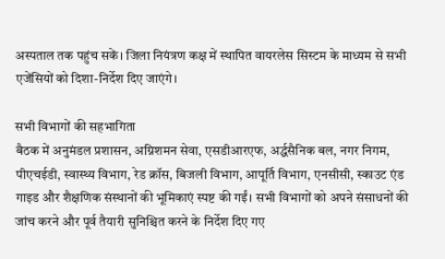अस्पताल तक पहुंच सकें। जिला नियंत्रण कक्ष में स्थापित वायरलेस सिस्टम के माध्यम से सभी एजेंसियों को दिशा-निर्देश दिए जाएंगे।

सभी विभागों की सहभागिता
बैठक में अनुमंडल प्रशासन, अग्निशमन सेवा, एसडीआरएफ, अर्द्धसैनिक बल, नगर निगम, पीएचईडी, स्वास्थ्य विभाग, रेड क्रॉस, बिजली विभाग, आपूर्ति विभाग, एनसीसी, स्काउट एंड गाइड और शैक्षणिक संस्थानों की भूमिकाएं स्पष्ट की गईं। सभी विभागों को अपने संसाधनों की जांच करने और पूर्व तैयारी सुनिश्चित करने के निर्देश दिए गए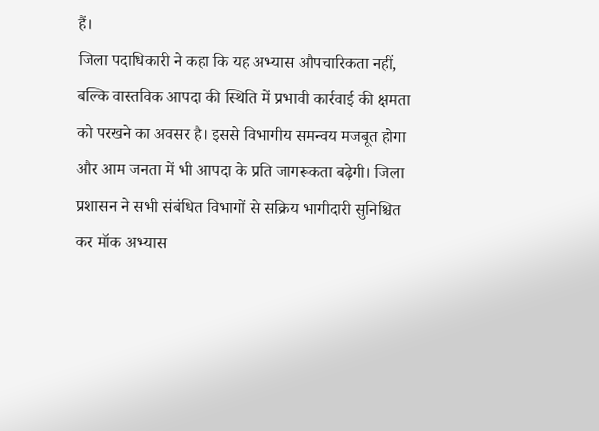हैं।
जिला पदाधिकारी ने कहा कि यह अभ्यास औपचारिकता नहीं, बल्कि वास्तविक आपदा की स्थिति में प्रभावी कार्रवाई की क्षमता को परखने का अवसर है। इससे विभागीय समन्वय मजबूत होगा और आम जनता में भी आपदा के प्रति जागरूकता बढ़ेगी। जिला प्रशासन ने सभी संबंधित विभागों से सक्रिय भागीदारी सुनिश्चित कर मॉक अभ्यास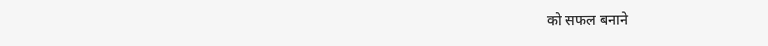को सफल बनाने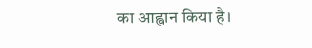का आह्वान किया है।